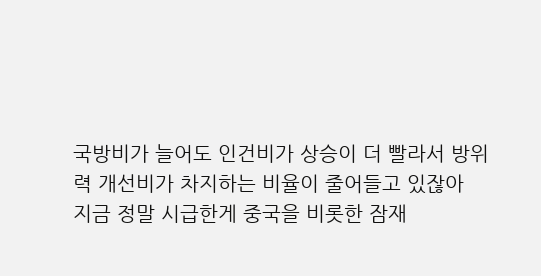국방비가 늘어도 인건비가 상승이 더 빨라서 방위력 개선비가 차지하는 비율이 줄어들고 있잖아
지금 정말 시급한게 중국을 비롯한 잠재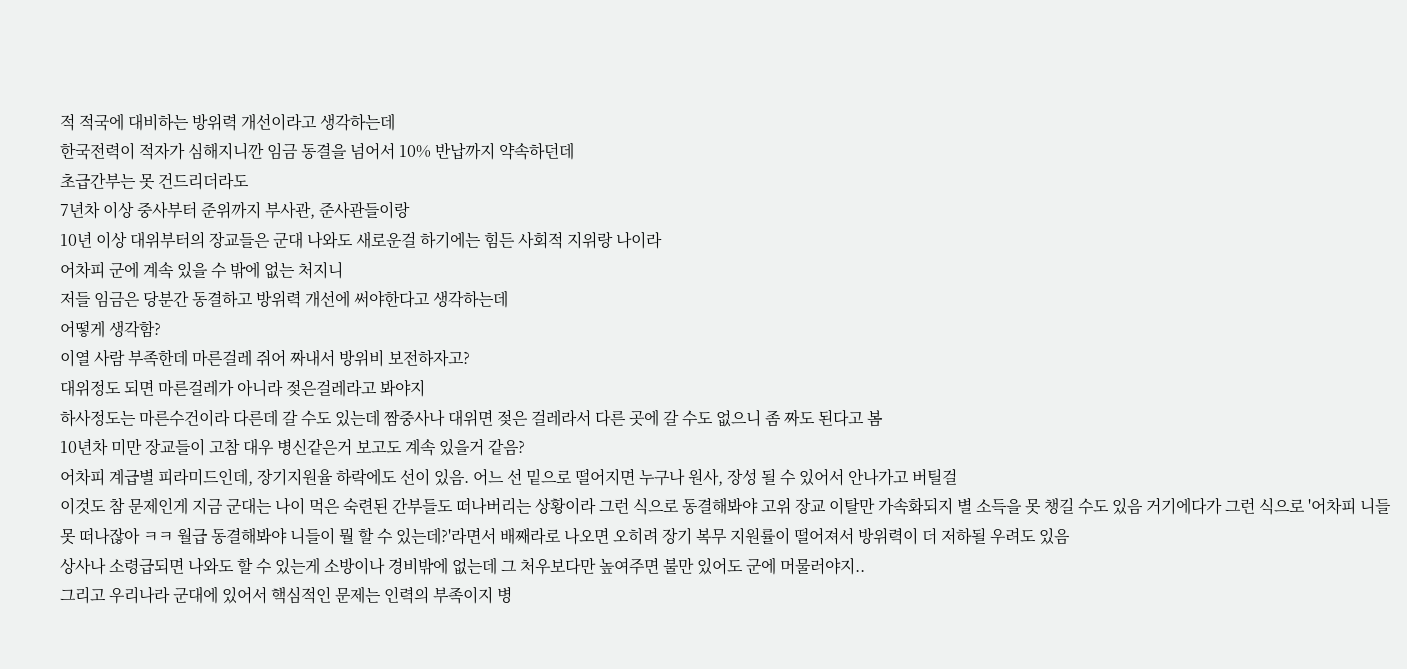적 적국에 대비하는 방위력 개선이라고 생각하는데
한국전력이 적자가 심해지니깐 임금 동결을 넘어서 10% 반납까지 약속하던데
초급간부는 못 건드리더라도
7년차 이상 중사부터 준위까지 부사관, 준사관들이랑
10년 이상 대위부터의 장교들은 군대 나와도 새로운걸 하기에는 힘든 사회적 지위랑 나이라
어차피 군에 계속 있을 수 밖에 없는 처지니
저들 임금은 당분간 동결하고 방위력 개선에 써야한다고 생각하는데
어떻게 생각함?
이열 사람 부족한데 마른걸레 쥐어 짜내서 방위비 보전하자고?
대위정도 되면 마른걸레가 아니라 젖은걸레라고 봐야지
하사정도는 마른수건이라 다른데 갈 수도 있는데 짬중사나 대위면 젖은 걸레라서 다른 곳에 갈 수도 없으니 좀 짜도 된다고 봄
10년차 미만 장교들이 고참 대우 병신같은거 보고도 계속 있을거 같음?
어차피 계급별 피라미드인데, 장기지원율 하락에도 선이 있음. 어느 선 밑으로 떨어지면 누구나 원사, 장성 될 수 있어서 안나가고 버틸걸
이것도 참 문제인게 지금 군대는 나이 먹은 숙련된 간부들도 떠나버리는 상황이라 그런 식으로 동결해봐야 고위 장교 이탈만 가속화되지 별 소득을 못 챙길 수도 있음 거기에다가 그런 식으로 '어차피 니들 못 떠나잖아 ㅋㅋ 월급 동결해봐야 니들이 뭘 할 수 있는데?'라면서 배째라로 나오면 오히려 장기 복무 지원률이 떨어져서 방위력이 더 저하될 우려도 있음
상사나 소령급되면 나와도 할 수 있는게 소방이나 경비밖에 없는데 그 처우보다만 높여주면 불만 있어도 군에 머물러야지..
그리고 우리나라 군대에 있어서 핵심적인 문제는 인력의 부족이지 병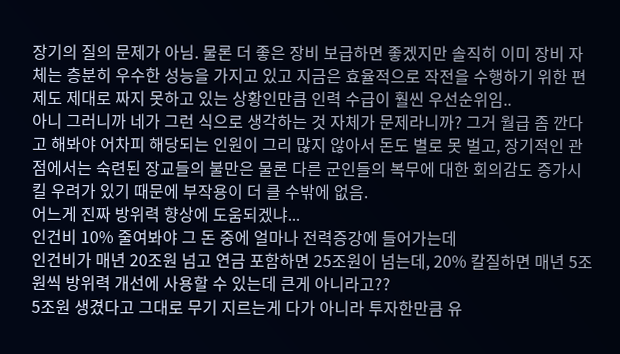장기의 질의 문제가 아님. 물론 더 좋은 장비 보급하면 좋겠지만 솔직히 이미 장비 자체는 층분히 우수한 성능을 가지고 있고 지금은 효율적으로 작전을 수행하기 위한 편제도 제대로 짜지 못하고 있는 상황인만큼 인력 수급이 훨씬 우선순위임..
아니 그러니까 네가 그런 식으로 생각하는 것 자체가 문제라니까? 그거 월급 좀 깐다고 해봐야 어차피 해당되는 인원이 그리 많지 않아서 돈도 별로 못 벌고, 장기적인 관점에서는 숙련된 장교들의 불만은 물론 다른 군인들의 복무에 대한 회의감도 증가시킬 우려가 있기 때문에 부작용이 더 클 수밖에 없음.
어느게 진짜 방위력 향상에 도움되겠냐...
인건비 10% 줄여봐야 그 돈 중에 얼마나 전력증강에 들어가는데
인건비가 매년 20조원 넘고 연금 포함하면 25조원이 넘는데, 20% 칼질하면 매년 5조원씩 방위력 개선에 사용할 수 있는데 큰게 아니라고??
5조원 생겼다고 그대로 무기 지르는게 다가 아니라 투자한만큼 유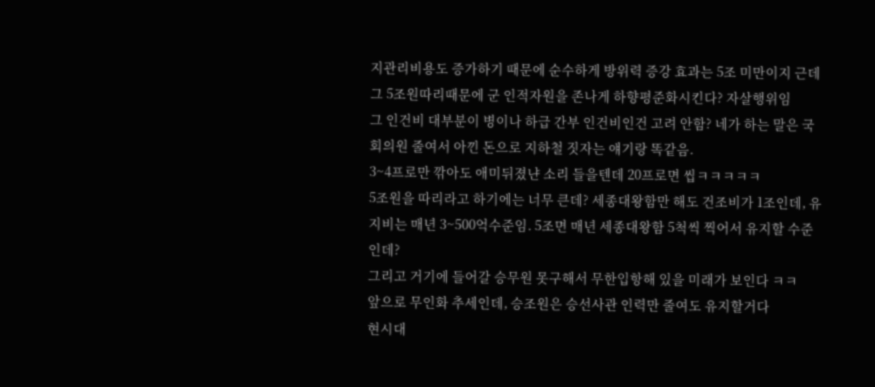지관리비용도 증가하기 때문에 순수하게 방위력 증강 효과는 5조 미만이지 근데 그 5조원따리때문에 군 인적자원을 존나게 하향평준화시킨다? 자살행위임
그 인건비 대부분이 병이나 하급 간부 인건비인건 고려 안함? 네가 하는 말은 국회의원 줄여서 아낀 돈으로 지하철 짓자는 얘기랑 똑같음.
3~4프로만 깎아도 애미뒤졌냔 소리 들을텐데 20프로면 씹ㅋㅋㅋㅋㅋ
5조원을 따리라고 하기에는 너무 큰데? 세종대왕함만 해도 건조비가 1조인데, 유지비는 매년 3~500억수준임. 5조면 매년 세종대왕함 5척씩 찍어서 유지할 수준인데?
그리고 거기에 들어갈 승무원 못구해서 무한입항해 있을 미래가 보인다 ㅋㅋ
앞으로 무인화 추세인데, 승조원은 승선사관 인력만 줄여도 유지할거다
현시대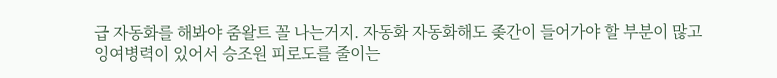급 자동화를 해봐야 줌왈트 꼴 나는거지. 자동화 자동화해도 좆간이 들어가야 할 부분이 많고 잉여병력이 있어서 승조원 피로도를 줄이는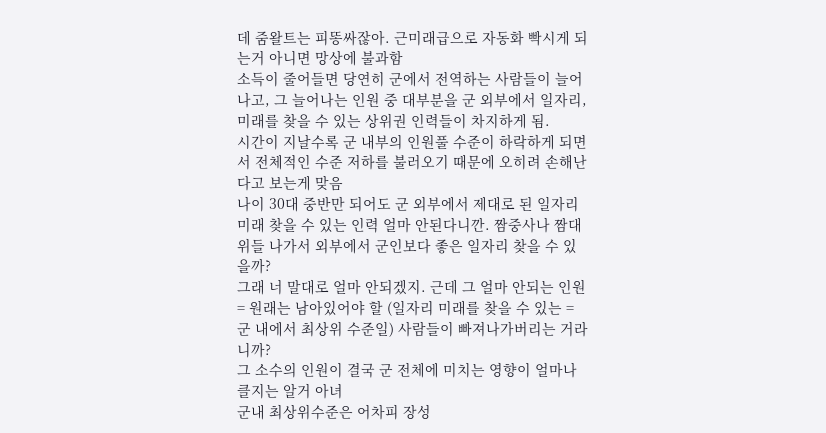데 줌왈트는 피똥싸잖아. 근미래급으로 자동화 빡시게 되는거 아니면 망상에 불과함
소득이 줄어들면 당연히 군에서 전역하는 사람들이 늘어나고, 그 늘어나는 인원 중 대부분을 군 외부에서 일자리, 미래를 찾을 수 있는 상위권 인력들이 차지하게 됨.
시간이 지날수록 군 내부의 인원풀 수준이 하락하게 되면서 전체적인 수준 저하를 불러오기 때문에 오히려 손해난다고 보는게 맞음
나이 30대 중반만 되어도 군 외부에서 제대로 된 일자리 미래 찾을 수 있는 인력 얼마 안된다니깐. 짬중사나 짬대위들 나가서 외부에서 군인보다 좋은 일자리 찾을 수 있을까?
그래 너 말대로 얼마 안되겠지. 근데 그 얼마 안되는 인원 = 원래는 남아있어야 할 (일자리 미래를 찾을 수 있는 = 군 내에서 최상위 수준일) 사람들이 빠져나가버리는 거라니까?
그 소수의 인원이 결국 군 전체에 미치는 영향이 얼마나 클지는 알거 아녀
군내 최상위수준은 어차피 장성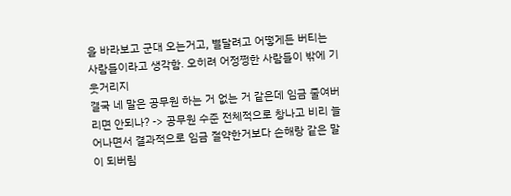을 바라보고 군대 오는거고, 별달려고 어떻게든 버티는 사람들이라고 생각함. 오히려 어정쩡한 사람들이 밖에 기웃거리지
결국 네 말은 공무원 하는 거 없는 거 같은데 임금 줄여버리면 안되나? -> 공무원 수준 전체적으로 창나고 비리 늘어나면서 결과적으로 임금 절약한거보다 손해랑 같은 말이 되버림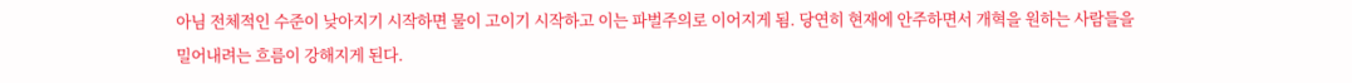아님 전체적인 수준이 낮아지기 시작하면 물이 고이기 시작하고 이는 파벌주의로 이어지게 됨. 당연히 현재에 안주하면서 개혁을 원하는 사람들을 밀어내려는 흐름이 강해지게 된다.